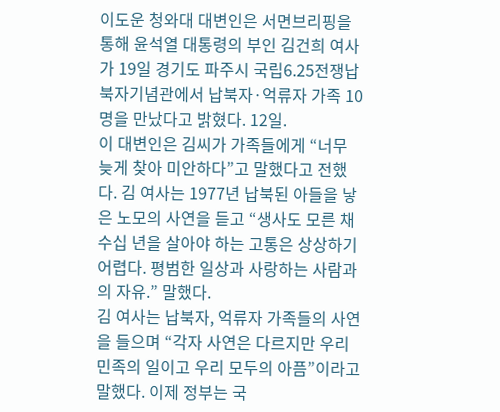이도운 청와대 대변인은 서면브리핑을 통해 윤석열 대통령의 부인 김건희 여사가 19일 경기도 파주시 국립6.25전쟁납북자기념관에서 납북자·억류자 가족 10명을 만났다고 밝혔다. 12일.
이 대변인은 김씨가 가족들에게 “너무 늦게 찾아 미안하다”고 말했다고 전했다. 김 여사는 1977년 납북된 아들을 낳은 노모의 사연을 듣고 “생사도 모른 채 수십 년을 살아야 하는 고통은 상상하기 어렵다. 평범한 일상과 사랑하는 사람과의 자유.” 말했다.
김 여사는 납북자, 억류자 가족들의 사연을 들으며 “각자 사연은 다르지만 우리 민족의 일이고 우리 모두의 아픔”이라고 말했다. 이제 정부는 국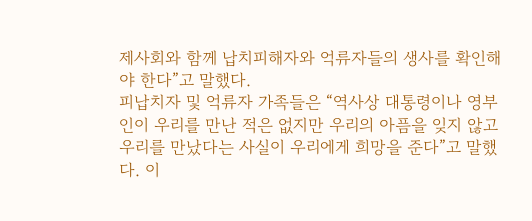제사회와 함께 납치피해자와 억류자들의 생사를 확인해야 한다”고 말했다.
피납치자 및 억류자 가족들은 “역사상 대통령이나 영부인이 우리를 만난 적은 없지만 우리의 아픔을 잊지 않고 우리를 만났다는 사실이 우리에게 희망을 준다”고 말했다. 이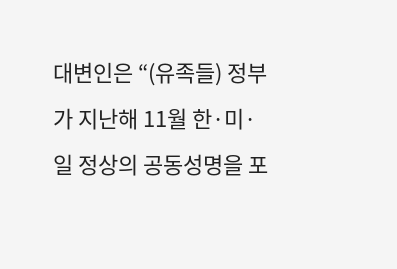대변인은 “(유족들) 정부가 지난해 11월 한·미·일 정상의 공동성명을 포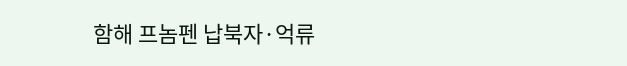함해 프놈펜 납북자·억류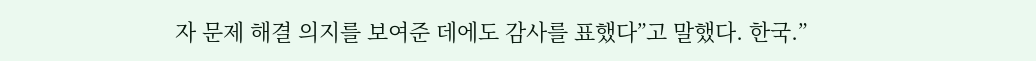자 문제 해결 의지를 보여준 데에도 감사를 표했다”고 말했다. 한국.”